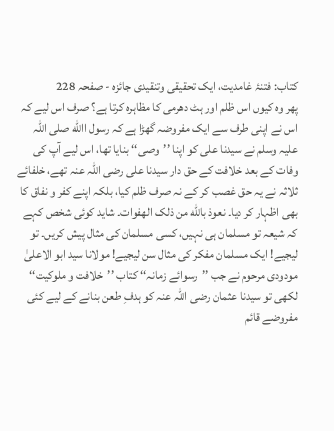کتاب: فتنۂ غامدیت، ایک تحقیقی وتنقیدی جائزہ - صفحہ 228
پھر وہ کیوں اس ظلم اور ہٹ دھرمی کا مظاہرہ کرتا ہے؟ صرف اس لیے کہ اس نے اپنی طرف سے ایک مفروضہ گھڑا ہے کہ رسول االله صلی اللہ علیہ وسلم نے سیدنا علی کو اپنا ’’وصی‘‘ بنایا تھا، اس لیے آپ کی وفات کے بعد خلافت کے حق دار سیدنا علی رضی اللہ عنہ تھے، خلفائے ثلاثہ نے یہ حق غصب کر کے نہ صرف ظلم کیا، بلکہ اپنے کفر و نفاق کا بھی اظہار کر دیا۔ نعوذ باللّٰه من ذلک الھفوات۔ شاید کوئی شخص کہے کہ شیعہ تو مسلمان ہی نہیں، کسی مسلمان کی مثال پیش کریں۔ تو لیجیے! ایک مسلمان مفکر کی مثال سن لیجیے! مولانا سید ابو الاعلیٰ مودودی مرحوم نے جب ’’رسوائے زمانہ‘‘ کتاب ’’خلافت و ملوکیت‘‘ لکھی تو سیدنا عثمان رضی اللہ عنہ کو ہدفِ طعن بنانے کے لیے کئی مفروضے قائم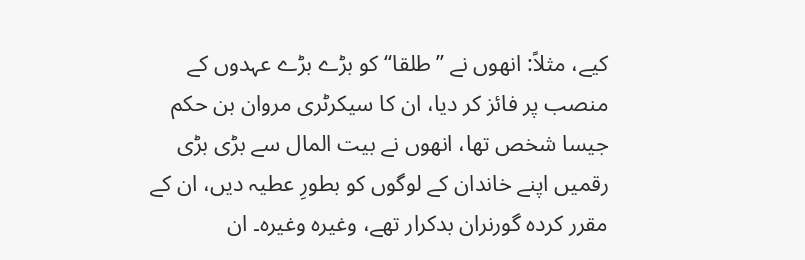کیے، مثلاً: انھوں نے ’’طلقا‘‘ کو بڑے بڑے عہدوں کے منصب پر فائز کر دیا، ان کا سیکرٹری مروان بن حکم جیسا شخص تھا، انھوں نے بیت المال سے بڑی بڑی رقمیں اپنے خاندان کے لوگوں کو بطورِ عطیہ دیں، ان کے مقرر کردہ گورنران بدکرار تھے، وغیرہ وغیرہ۔ ان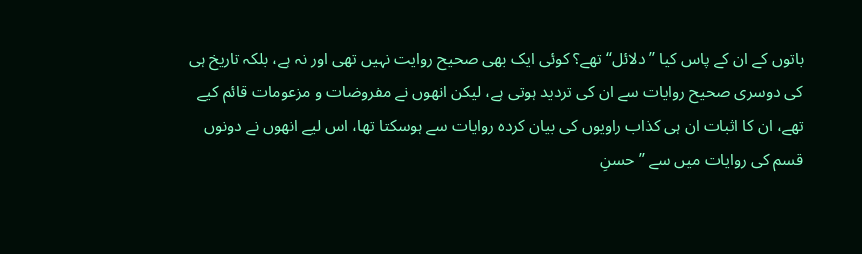باتوں کے ان کے پاس کیا ’’دلائل‘‘ تھے؟ کوئی ایک بھی صحیح روایت نہیں تھی اور نہ ہے، بلکہ تاریخ ہی کی دوسری صحیح روایات سے ان کی تردید ہوتی ہے، لیکن انھوں نے مفروضات و مزعومات قائم کیے تھے، ان کا اثبات ان ہی کذاب راویوں کی بیان کردہ روایات سے ہوسکتا تھا، اس لیے انھوں نے دونوں قسم کی روایات میں سے ’’حسنِ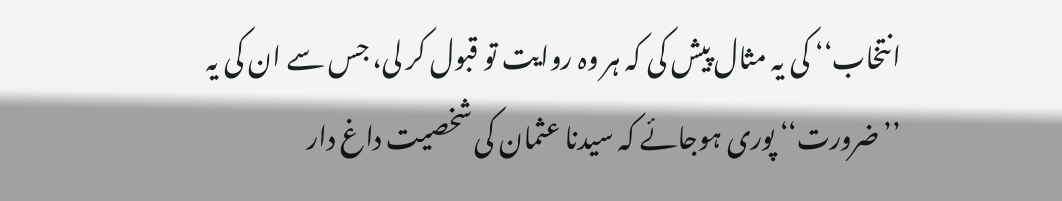انتخاب‘‘ کی یہ مثال پیش کی کہ ہر وہ روایت تو قبول کر لی، جس سے ان کی یہ ’’ضرورت‘‘ پوری ہوجائے کہ سیدنا عثمان کی شخصیت داغ دار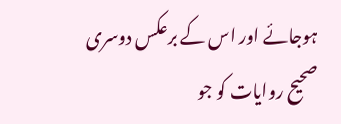ہوجائے اور اس کے برعکس دوسری صحیح روایات کو جو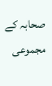صحابہ کے مجموعی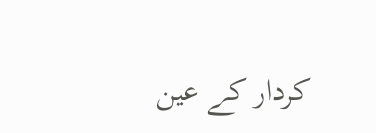کردار کے عین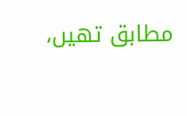مطابق تھیں،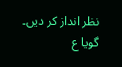نظر انداز کر دیں۔ گویا ع